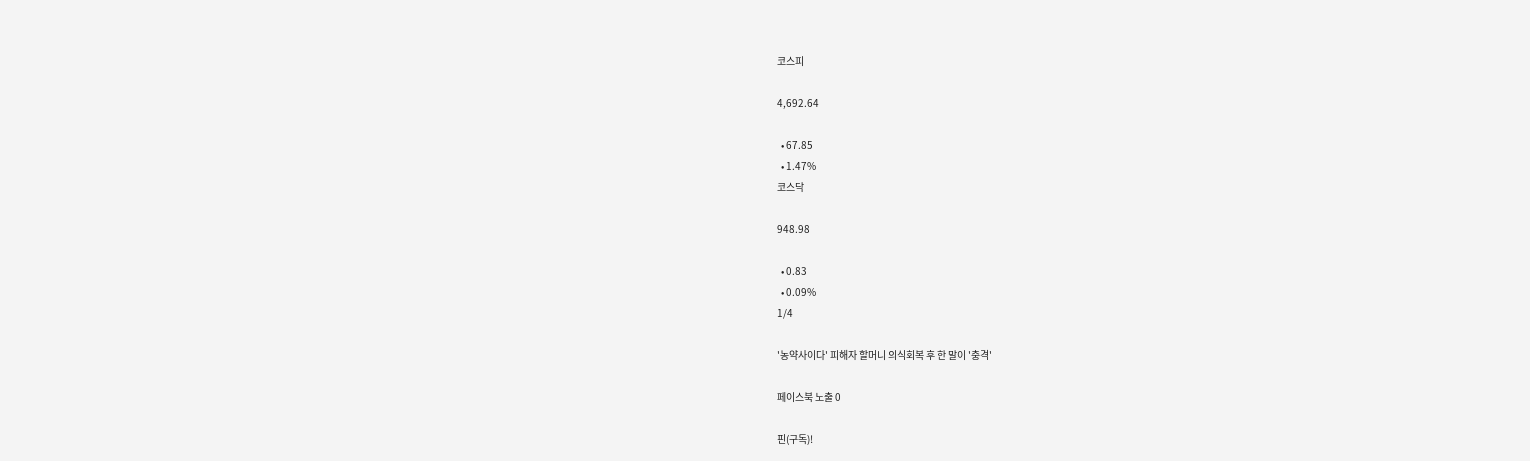코스피

4,692.64

  • 67.85
  • 1.47%
코스닥

948.98

  • 0.83
  • 0.09%
1/4

'농약사이다' 피해자 할머니 의식회복 후 한 말이 '충격'

페이스북 노출 0

핀(구독)!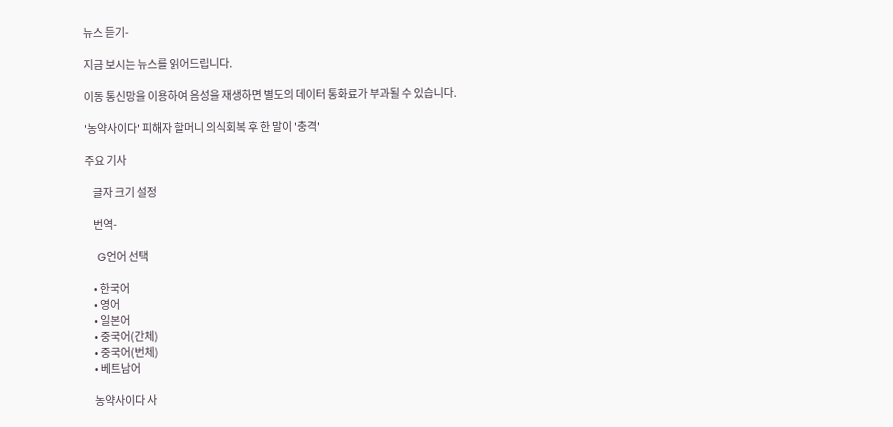뉴스 듣기-

지금 보시는 뉴스를 읽어드립니다.

이동 통신망을 이용하여 음성을 재생하면 별도의 데이터 통화료가 부과될 수 있습니다.

'농약사이다' 피해자 할머니 의식회복 후 한 말이 '충격'

주요 기사

    글자 크기 설정

    번역-

    G언어 선택

    • 한국어
    • 영어
    • 일본어
    • 중국어(간체)
    • 중국어(번체)
    • 베트남어

    농약사이다 사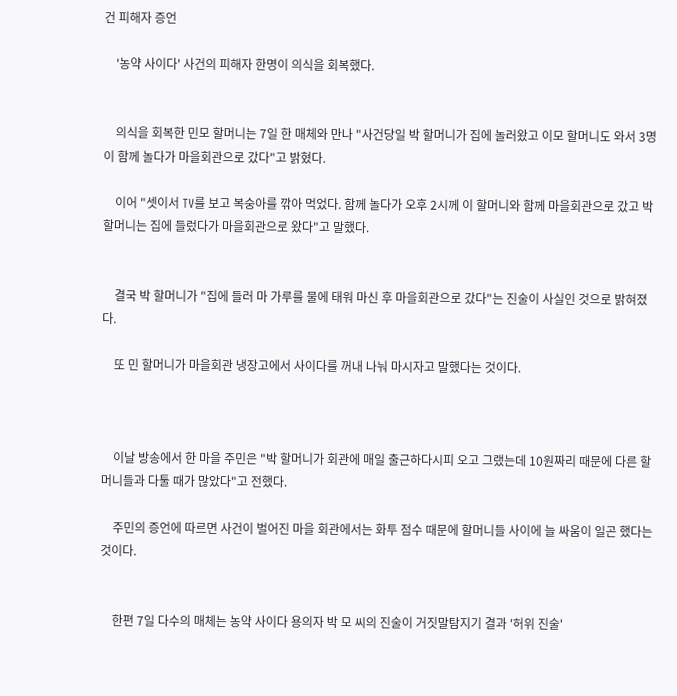건 피해자 증언

    '농약 사이다' 사건의 피해자 한명이 의식을 회복했다.


    의식을 회복한 민모 할머니는 7일 한 매체와 만나 "사건당일 박 할머니가 집에 놀러왔고 이모 할머니도 와서 3명이 함께 놀다가 마을회관으로 갔다"고 밝혔다.

    이어 "셋이서 TV를 보고 복숭아를 깎아 먹었다. 함께 놀다가 오후 2시께 이 할머니와 함께 마을회관으로 갔고 박 할머니는 집에 들렀다가 마을회관으로 왔다"고 말했다.


    결국 박 할머니가 "집에 들러 마 가루를 물에 태워 마신 후 마을회관으로 갔다"는 진술이 사실인 것으로 밝혀졌다.

    또 민 할머니가 마을회관 냉장고에서 사이다를 꺼내 나눠 마시자고 말했다는 것이다.



    이날 방송에서 한 마을 주민은 "박 할머니가 회관에 매일 출근하다시피 오고 그랬는데 10원짜리 때문에 다른 할머니들과 다툴 때가 많았다"고 전했다.

    주민의 증언에 따르면 사건이 벌어진 마을 회관에서는 화투 점수 때문에 할머니들 사이에 늘 싸움이 일곤 했다는 것이다.


    한편 7일 다수의 매체는 농약 사이다 용의자 박 모 씨의 진술이 거짓말탐지기 결과 '허위 진술'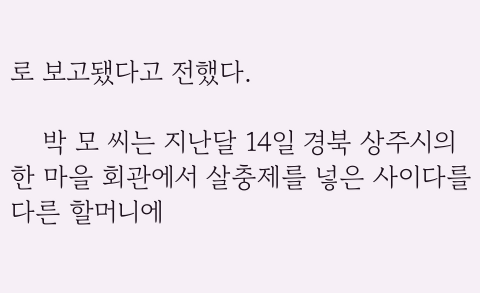로 보고됐다고 전했다.

    박 모 씨는 지난달 14일 경북 상주시의 한 마을 회관에서 살충제를 넣은 사이다를 다른 할머니에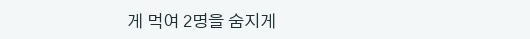게 먹여 2명을 숨지게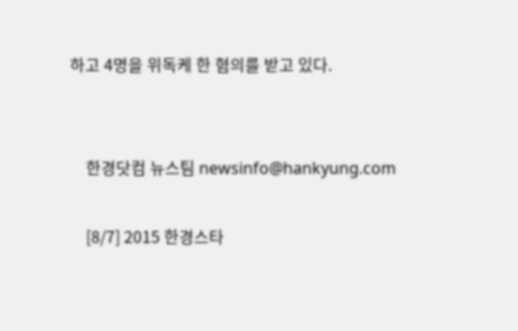하고 4명을 위독케 한 혐의를 받고 있다.


    한경닷컴 뉴스팀 newsinfo@hankyung.com

    [8/7] 2015 한경스타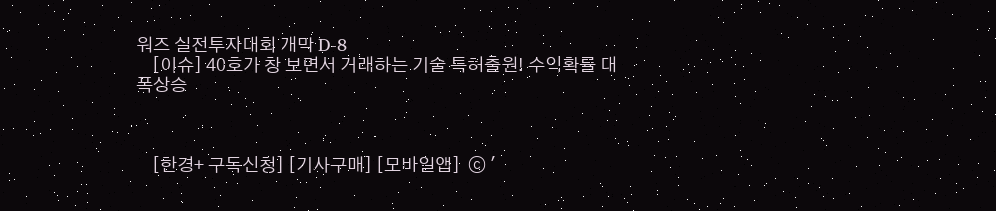워즈 실전투자대회 개막 D-8
    [이슈] 40호가 창 보면서 거래하는 기술 특허출원! 수익확률 대폭상승



    [한경+ 구독신청] [기사구매] [모바일앱]  ⓒ '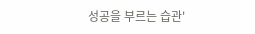성공을 부르는 습관'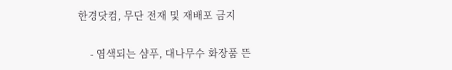한경닷컴, 무단 전재 및 재배포 금지

    - 염색되는 샴푸, 대나무수 화장품 뜬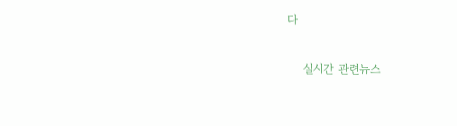다

    실시간 관련뉴스